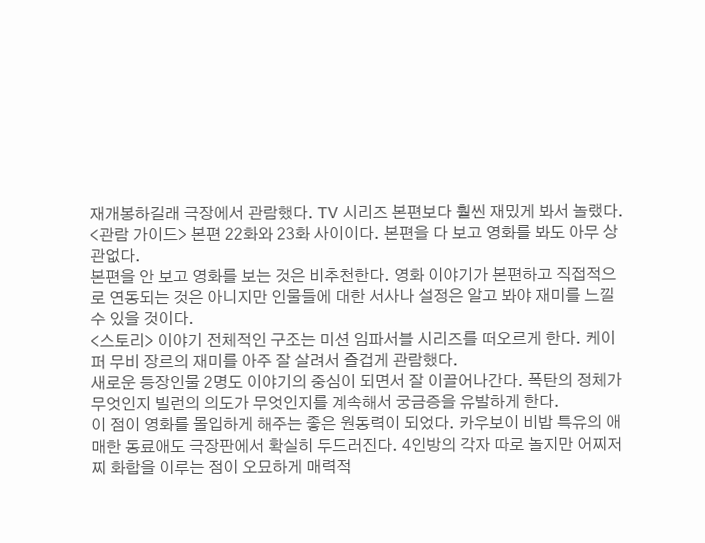재개봉하길래 극장에서 관람했다. TV 시리즈 본편보다 훨씬 재밌게 봐서 놀랬다.
<관람 가이드> 본편 22화와 23화 사이이다. 본편을 다 보고 영화를 봐도 아무 상관없다.
본편을 안 보고 영화를 보는 것은 비추천한다. 영화 이야기가 본편하고 직접적으로 연동되는 것은 아니지만 인물들에 대한 서사나 설정은 알고 봐야 재미를 느낄 수 있을 것이다.
<스토리> 이야기 전체적인 구조는 미션 임파서블 시리즈를 떠오르게 한다. 케이퍼 무비 장르의 재미를 아주 잘 살려서 즐겁게 관람했다.
새로운 등장인물 2명도 이야기의 중심이 되면서 잘 이끌어나간다. 폭탄의 정체가 무엇인지 빌런의 의도가 무엇인지를 계속해서 궁금증을 유발하게 한다.
이 점이 영화를 몰입하게 해주는 좋은 원동력이 되었다. 카우보이 비밥 특유의 애매한 동료애도 극장판에서 확실히 두드러진다. 4인방의 각자 따로 놀지만 어찌저찌 화합을 이루는 점이 오묘하게 매력적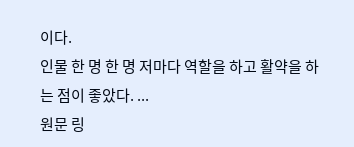이다.
인물 한 명 한 명 저마다 역할을 하고 활약을 하는 점이 좋았다. ...
원문 링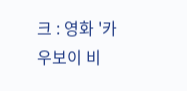크 : 영화 '카우보이 비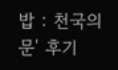밥 : 천국의 문' 후기